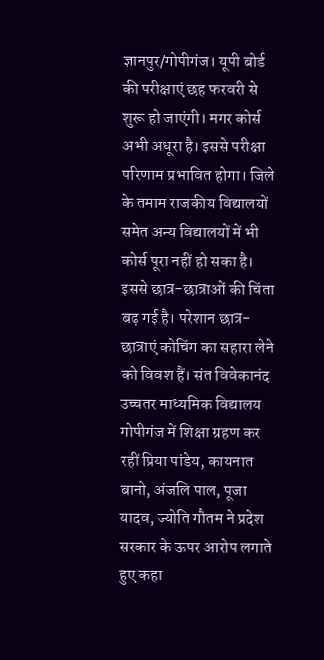ज्ञानपुर/गोपीगंज। यूपी बोर्ड की परीक्षाएं छह फरवरी से शुरू हो जाएंगी। मगर कोर्स अभी अधूरा है। इससे परीक्षा परिणाम प्रभावित होगा। जिले के तमाम राजकीय विद्यालयों समेत अन्य विद्यालयों में भी कोर्स पूरा नहीं हो सका है। इससे छात्र-छात्राओं की चिंता बढ़ गई है। परेशान छात्र-छात्राएं कोचिंग का सहारा लेने को विवश हैं। संत विवेकानंद उच्चतर माध्यमिक विद्यालय गोपीगंज में शिक्षा ग्रहण कर रहीं प्रिया पांडेय, कायनात बानो, अंजलि पाल, पूजा यादव, ज्योति गौतम ने प्रदेश सरकार के ऊपर आरोप लगाते हुए कहा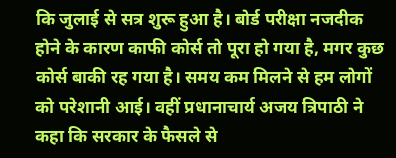कि जुलाई से सत्र शुरू हुआ है। बोर्ड परीक्षा नजदीक होने के कारण काफी कोर्स तो पूरा हो गया है, मगर कुछ कोर्स बाकी रह गया है। समय कम मिलने से हम लोगों को परेशानी आई। वहीं प्रधानाचार्य अजय त्रिपाठी ने कहा कि सरकार के फैसले से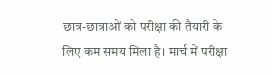छात्र-छात्राओं को परीक्षा की तैयारी के लिए कम समय मिला है। मार्च में परीक्षा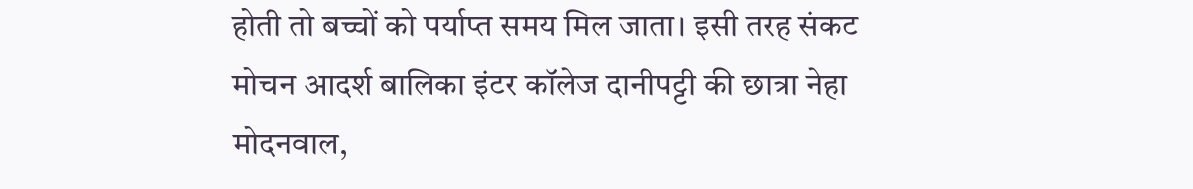होती तो बच्चों को पर्याप्त समय मिल जाता। इसी तरह संकट मोचन आदर्श बालिका इंटर कॉलेज दानीपट्टी की छात्रा नेहा मोदनवाल,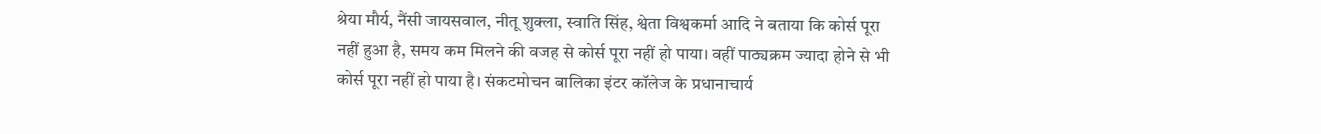श्रेया मौर्य, नैंसी जायसवाल, नीतू शुक्ला, स्वाति सिंह, श्वेता विश्वकर्मा आदि ने बताया कि कोर्स पूरा नहीं हुआ है, समय कम मिलने की वजह से कोर्स पूरा नहीं हो पाया। वहीं पाठ्यक्रम ज्यादा होने से भी कोर्स पूरा नहीं हो पाया है। संकटमोचन बालिका इंटर कॉलेज के प्रधानाचार्य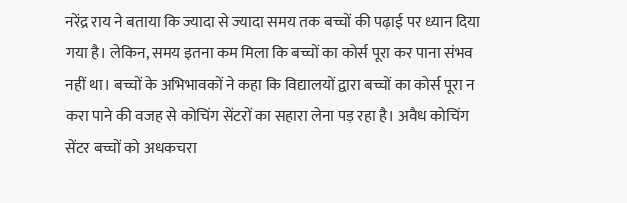नरेंद्र राय ने बताया कि ज्यादा से ज्यादा समय तक बच्चों की पढ़ाई पर ध्यान दिया गया है। लेकिन, समय इतना कम मिला कि बच्चों का कोर्स पूरा कर पाना संभव नहीं था। बच्चों के अभिभावकों ने कहा कि विद्यालयों द्वारा बच्चों का कोर्स पूरा न करा पाने की वजह से कोचिंग सेंटरों का सहारा लेना पड़ रहा है। अवैध कोचिंग सेंटर बच्चों को अधकचरा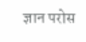ज्ञान परोस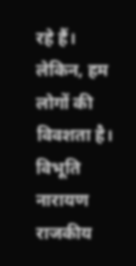रहे हैं। लेकिन, हम लोगों की विवशता है। विभूति नारायण राजकीय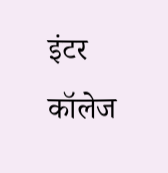इंटर कॉलेज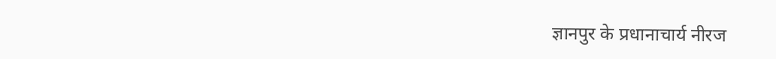ज्ञानपुर के प्रधानाचार्य नीरज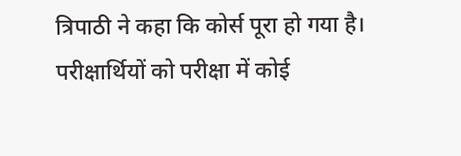त्रिपाठी ने कहा कि कोर्स पूरा हो गया है। परीक्षार्थियों को परीक्षा में कोई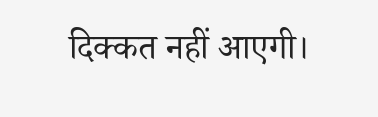दिक्कत नहीं आएगी।